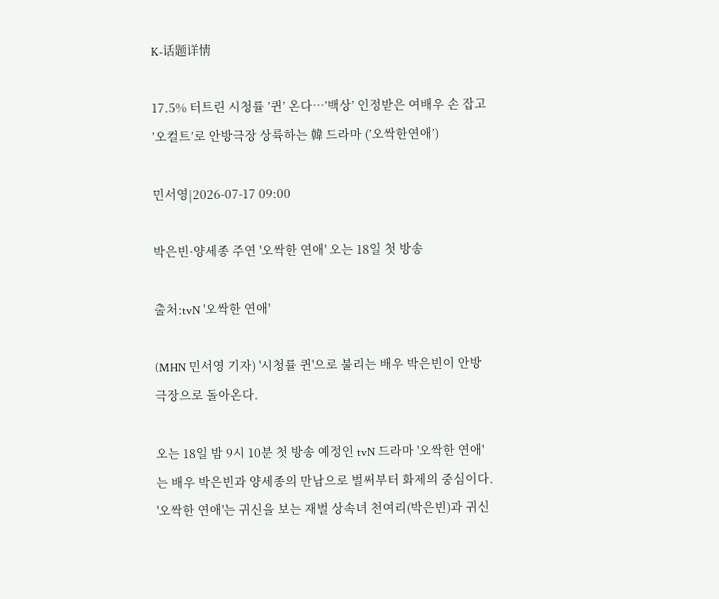K-话题详情

17.5% 터트린 시청률 ’퀸’ 온다…’백상’ 인정받은 여배우 손 잡고 ’오컬트’로 안방극장 상륙하는 韓 드라마 (’오싹한연애’)

민서영|2026-07-17 09:00

박은빈·양세종 주연 '오싹한 연애' 오는 18일 첫 방송

출처:tvN '오싹한 연애'

(MHN 민서영 기자) '시청률 퀸'으로 불리는 배우 박은빈이 안방극장으로 돌아온다.

오는 18일 밤 9시 10분 첫 방송 예정인 tvN 드라마 '오싹한 연애'는 배우 박은빈과 양세종의 만남으로 벌써부터 화제의 중심이다. '오싹한 연애'는 귀신을 보는 재벌 상속녀 천여리(박은빈)과 귀신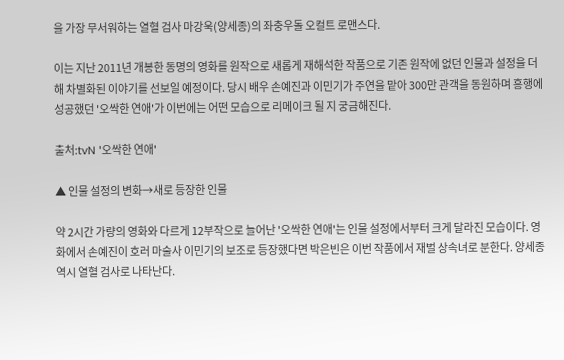을 가장 무서워하는 열혈 검사 마강욱(양세종)의 좌충우돌 오컬트 로맨스다.

이는 지난 2011년 개봉한 동명의 영화를 원작으로 새롭게 재해석한 작품으로 기존 원작에 없던 인물과 설정을 더해 차별화된 이야기를 선보일 예정이다. 당시 배우 손예진과 이민기가 주연을 맡아 300만 관객을 동원하며 흥행에 성공했던 '오싹한 연애'가 이번에는 어떤 모습으로 리메이크 될 지 궁금해진다.

출처:tvN '오싹한 연애'

▲ 인물 설정의 변화→새로 등장한 인물

약 2시간 가량의 영화와 다르게 12부작으로 늘어난 '오싹한 연애'는 인물 설정에서부터 크게 달라진 모습이다. 영화에서 손예진이 호러 마술사 이민기의 보조로 등장했다면 박은빈은 이번 작품에서 재벌 상속녀로 분한다. 양세종 역시 열혈 검사로 나타난다.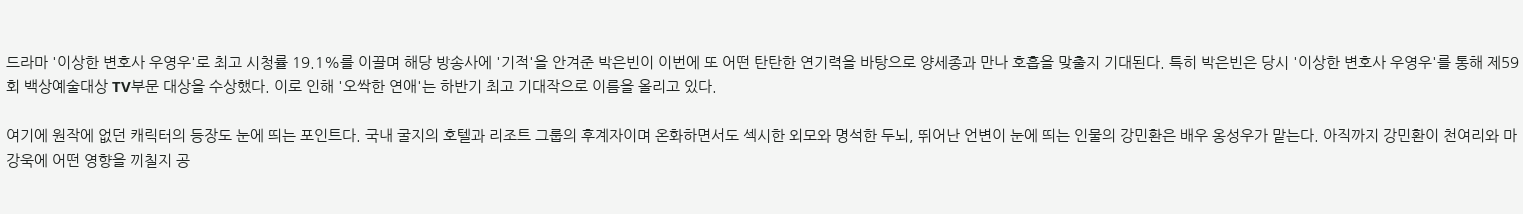드라마 '이상한 변호사 우영우'로 최고 시청률 19.1%를 이끌며 해당 방송사에 '기적'을 안겨준 박은빈이 이번에 또 어떤 탄탄한 연기력을 바탕으로 양세종과 만나 호흡을 맞출지 기대된다. 특히 박은빈은 당시 '이상한 변호사 우영우'를 통해 제59회 백상예술대상 TV부문 대상을 수상했다. 이로 인해 '오싹한 연애'는 하반기 최고 기대작으로 이름을 올리고 있다.

여기에 원작에 없던 캐릭터의 등장도 눈에 띄는 포인트다. 국내 굴지의 호텔과 리조트 그룹의 후계자이며 온화하면서도 섹시한 외모와 명석한 두뇌, 뛰어난 언변이 눈에 띄는 인물의 강민환은 배우 옹성우가 맡는다. 아직까지 강민환이 천여리와 마강욱에 어떤 영향을 끼칠지 공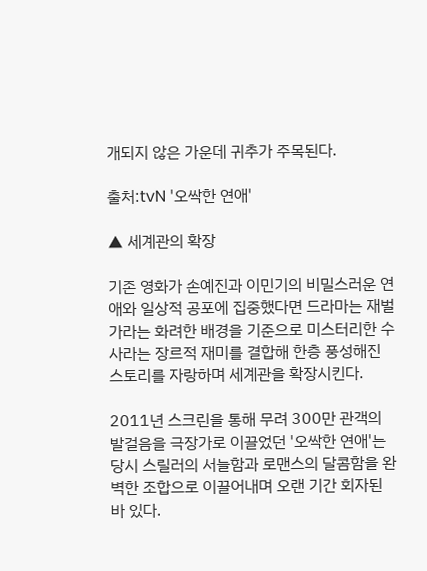개되지 않은 가운데 귀추가 주목된다.

출처:tvN '오싹한 연애'

▲ 세계관의 확장

기존 영화가 손예진과 이민기의 비밀스러운 연애와 일상적 공포에 집중했다면 드라마는 재벌가라는 화려한 배경을 기준으로 미스터리한 수사라는 장르적 재미를 결합해 한층 풍성해진 스토리를 자랑하며 세계관을 확장시킨다.

2011년 스크린을 통해 무려 300만 관객의 발걸음을 극장가로 이끌었던 '오싹한 연애'는 당시 스릴러의 서늘함과 로맨스의 달콤함을 완벽한 조합으로 이끌어내며 오랜 기간 회자된 바 있다.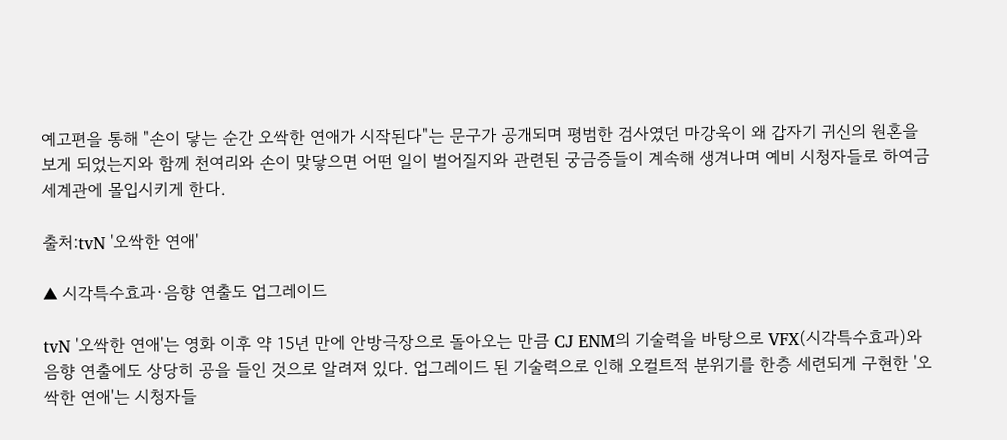예고편을 통해 "손이 닿는 순간 오싹한 연애가 시작된다"는 문구가 공개되며 평범한 검사였던 마강욱이 왜 갑자기 귀신의 원혼을 보게 되었는지와 함께 천여리와 손이 맞닿으면 어떤 일이 벌어질지와 관련된 궁금증들이 계속해 생겨나며 예비 시청자들로 하여금 세계관에 몰입시키게 한다.

출처:tvN '오싹한 연애'

▲ 시각특수효과·음향 연출도 업그레이드

tvN '오싹한 연애'는 영화 이후 약 15년 만에 안방극장으로 돌아오는 만큼 CJ ENM의 기술력을 바탕으로 VFX(시각특수효과)와 음향 연출에도 상당히 공을 들인 것으로 알려져 있다. 업그레이드 된 기술력으로 인해 오컬트적 분위기를 한층 세련되게 구현한 '오싹한 연애'는 시청자들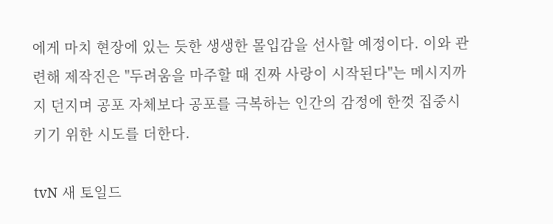에게 마치 현장에 있는 듯한 생생한 몰입감을 선사할 예정이다. 이와 관련해 제작진은 "두려움을 마주할 때 진짜 사랑이 시작된다"는 메시지까지 던지며 공포 자체보다 공포를 극복하는 인간의 감정에 한껏 집중시키기 위한 시도를 더한다.

tvN 새 토일드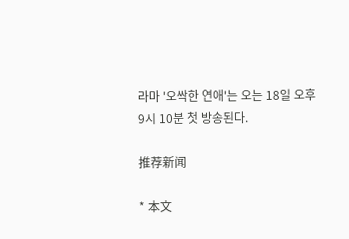라마 '오싹한 연애'는 오는 18일 오후 9시 10분 첫 방송된다.

推荐新闻

* 本文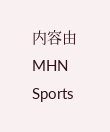内容由 MHN Sports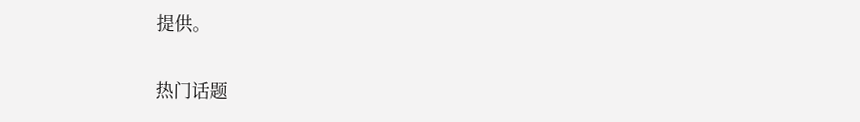提供。

热门话题